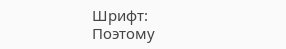Шрифт:
Поэтому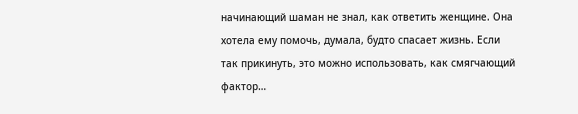начинающий шаман не знал, как ответить женщине. Она хотела ему помочь, думала, будто спасает жизнь. Если так прикинуть, это можно использовать, как смягчающий фактор…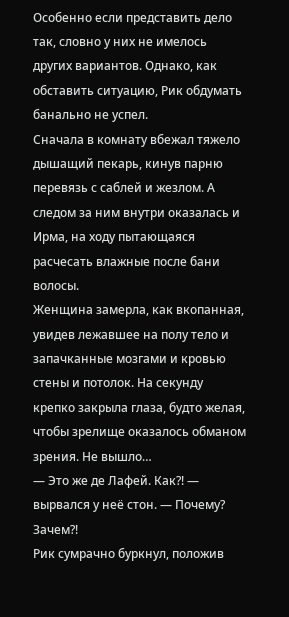Особенно если представить дело так, словно у них не имелось других вариантов. Однако, как обставить ситуацию, Рик обдумать банально не успел.
Сначала в комнату вбежал тяжело дышащий пекарь, кинув парню перевязь с саблей и жезлом. А следом за ним внутри оказалась и Ирма, на ходу пытающаяся расчесать влажные после бани волосы.
Женщина замерла, как вкопанная, увидев лежавшее на полу тело и запачканные мозгами и кровью стены и потолок. На секунду крепко закрыла глаза, будто желая, чтобы зрелище оказалось обманом зрения. Не вышло…
— Это же де Лафей. Как?! — вырвался у неё стон. — Почему? Зачем?!
Рик сумрачно буркнул, положив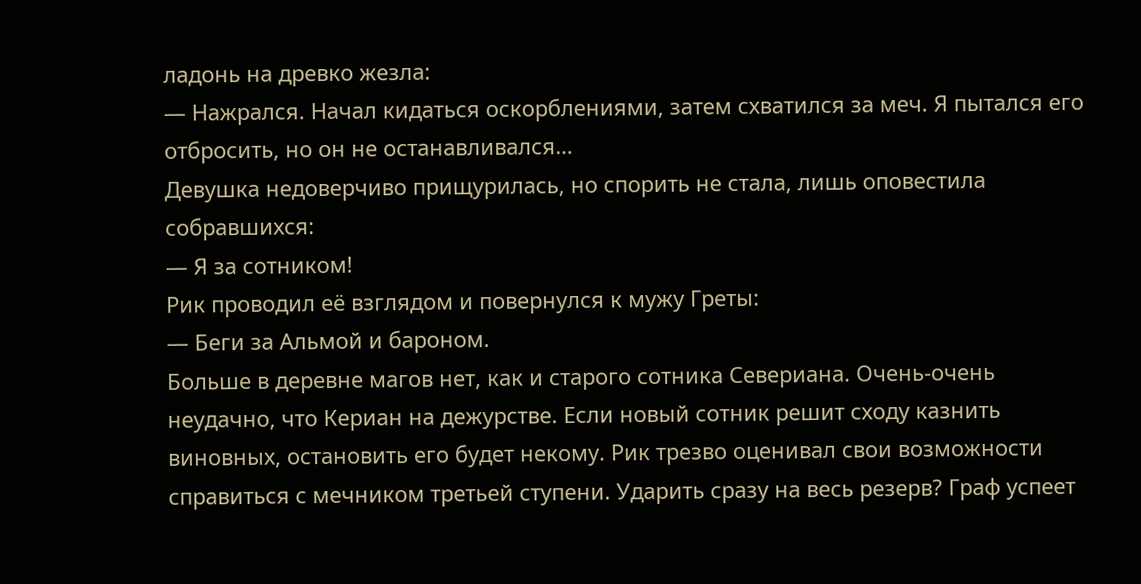ладонь на древко жезла:
— Нажрался. Начал кидаться оскорблениями, затем схватился за меч. Я пытался его отбросить, но он не останавливался…
Девушка недоверчиво прищурилась, но спорить не стала, лишь оповестила собравшихся:
— Я за сотником!
Рик проводил её взглядом и повернулся к мужу Греты:
— Беги за Альмой и бароном.
Больше в деревне магов нет, как и старого сотника Севериана. Очень-очень неудачно, что Кериан на дежурстве. Если новый сотник решит сходу казнить виновных, остановить его будет некому. Рик трезво оценивал свои возможности справиться с мечником третьей ступени. Ударить сразу на весь резерв? Граф успеет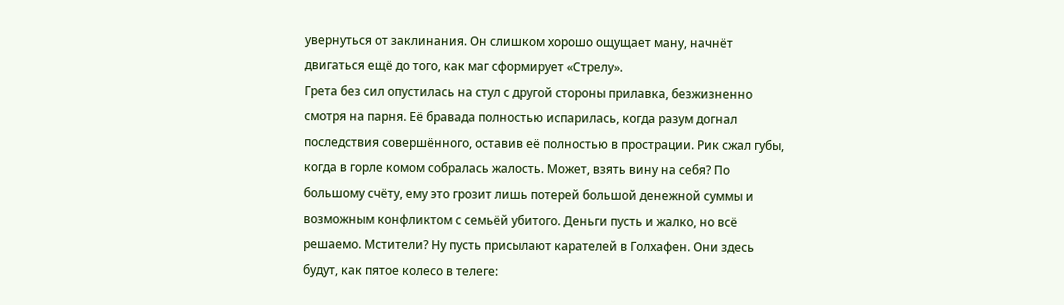увернуться от заклинания. Он слишком хорошо ощущает ману, начнёт двигаться ещё до того, как маг сформирует «Стрелу».
Грета без сил опустилась на стул с другой стороны прилавка, безжизненно смотря на парня. Её бравада полностью испарилась, когда разум догнал последствия совершённого, оставив её полностью в прострации. Рик сжал губы, когда в горле комом собралась жалость. Может, взять вину на себя? По большому счёту, ему это грозит лишь потерей большой денежной суммы и возможным конфликтом с семьёй убитого. Деньги пусть и жалко, но всё решаемо. Мстители? Ну пусть присылают карателей в Голхафен. Они здесь будут, как пятое колесо в телеге: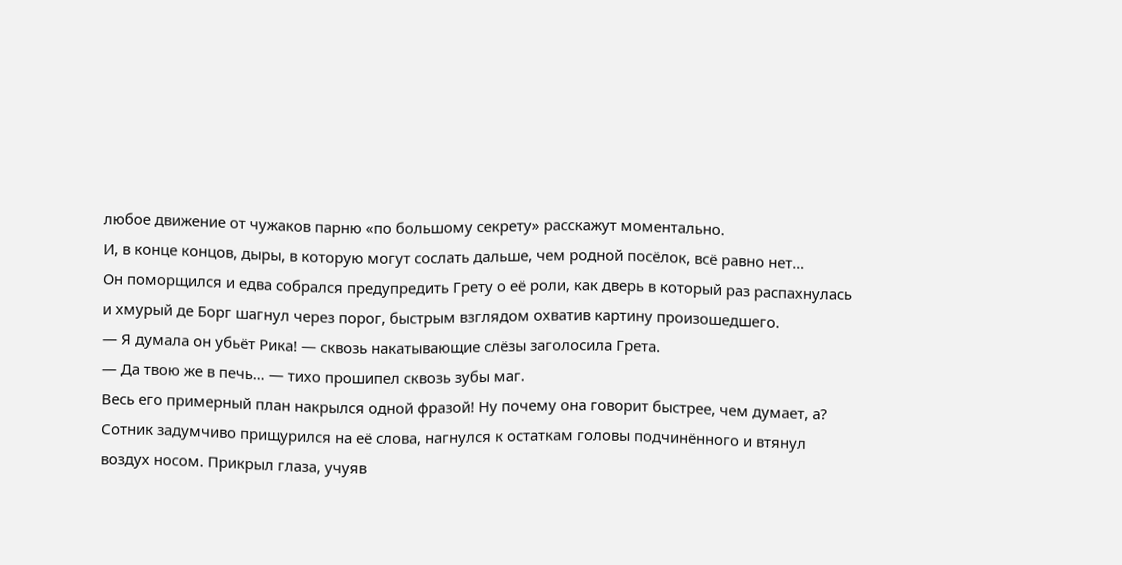любое движение от чужаков парню «по большому секрету» расскажут моментально.
И, в конце концов, дыры, в которую могут сослать дальше, чем родной посёлок, всё равно нет…
Он поморщился и едва собрался предупредить Грету о её роли, как дверь в который раз распахнулась и хмурый де Борг шагнул через порог, быстрым взглядом охватив картину произошедшего.
— Я думала он убьёт Рика! — сквозь накатывающие слёзы заголосила Грета.
— Да твою же в печь… — тихо прошипел сквозь зубы маг.
Весь его примерный план накрылся одной фразой! Ну почему она говорит быстрее, чем думает, а?
Сотник задумчиво прищурился на её слова, нагнулся к остаткам головы подчинённого и втянул воздух носом. Прикрыл глаза, учуяв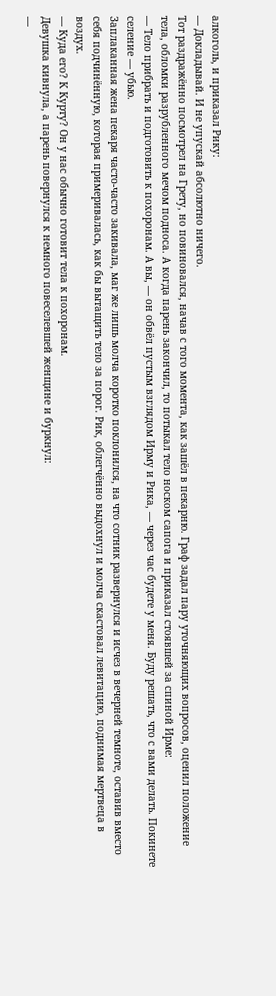алкоголь, и приказал Рику:
— Докладывай. И не упускай абсолютно ничего.
Тот раздражённо посмотрел на Грету, но повиновался, начав с того момента, как зашёл в пекарню. Граф задал пару уточняющих вопросов, оценил положение тела, обломки разрубленного мечом подноса. А когда парень закончил, то потыкал тело носком сапога и приказал стоявшей за спиной Ирме:
— Тело прибрать и подготовить к похоронам. А вы, — он обвёл пустым взглядом Ирму и Рика, — через час будете у меня. Буду решать, что с вами делать. Покинете селение — убью.
Заплаканная жена пекаря часто-часто закивала, маг же лишь молча коротко поклонился, на что сотник развернулся и исчез в вечерней темноте, оставив вместо себя подчинённую, которая примеривалась, как бы вытащить тело за порог. Рик, облегчённо выдохнул и молча скастовал левитацию, поднимая мертвеца в воздух.
— Куда его? К Курту? Он у нас обычно готовит тела к похоронам.
Девушка кивнула, а парень повернулся к немного повеселевшей женщине и буркнул:
—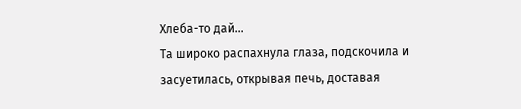Хлеба-то дай…
Та широко распахнула глаза, подскочила и засуетилась, открывая печь, доставая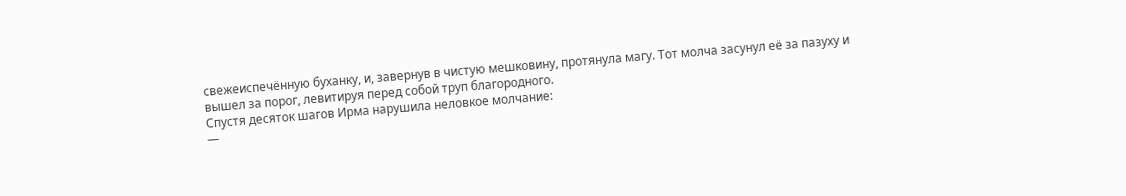свежеиспечённую буханку, и, завернув в чистую мешковину, протянула магу. Тот молча засунул её за пазуху и вышел за порог, левитируя перед собой труп благородного.
Спустя десяток шагов Ирма нарушила неловкое молчание:
—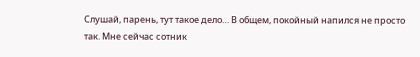Слушай, парень, тут такое дело… В общем, покойный напился не просто так. Мне сейчас сотник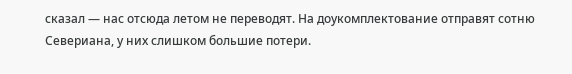сказал — нас отсюда летом не переводят. На доукомплектование отправят сотню Севериана, у них слишком большие потери.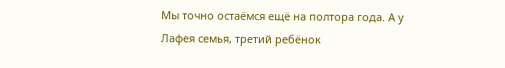Мы точно остаёмся ещё на полтора года. А у Лафея семья, третий ребёнок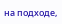на подходе,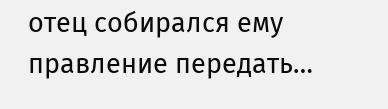отец собирался ему правление передать…